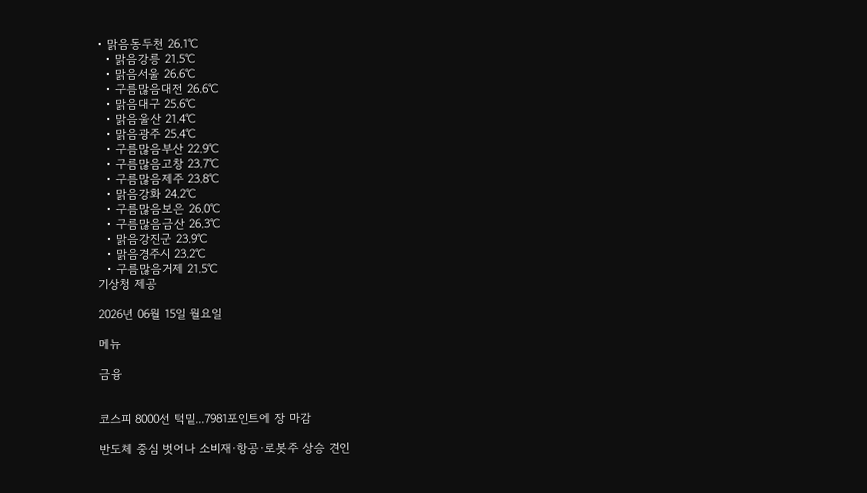• 맑음동두천 26.1℃
  • 맑음강릉 21.5℃
  • 맑음서울 26.6℃
  • 구름많음대전 26.6℃
  • 맑음대구 25.6℃
  • 맑음울산 21.4℃
  • 맑음광주 25.4℃
  • 구름많음부산 22.9℃
  • 구름많음고창 23.7℃
  • 구름많음제주 23.8℃
  • 맑음강화 24.2℃
  • 구름많음보은 26.0℃
  • 구름많음금산 26.3℃
  • 맑음강진군 23.9℃
  • 맑음경주시 23.2℃
  • 구름많음거제 21.5℃
기상청 제공

2026년 06월 15일 월요일

메뉴

금융


코스피 8000선 턱밑...7981포인트에 장 마감

반도체 중심 벗어나 소비재·항공·로봇주 상승 견인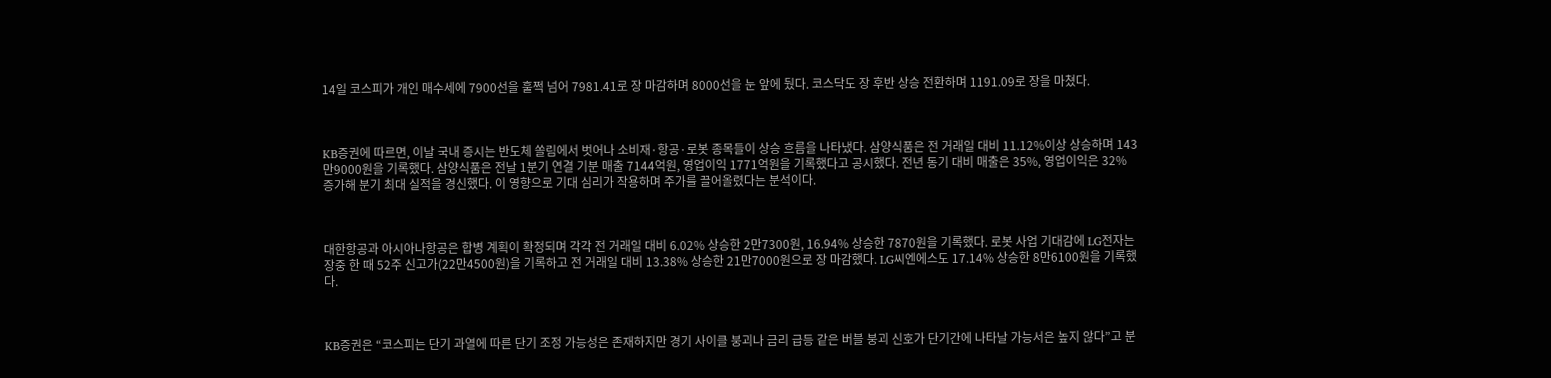14일 코스피가 개인 매수세에 7900선을 훌쩍 넘어 7981.41로 장 마감하며 8000선을 눈 앞에 뒀다. 코스닥도 장 후반 상승 전환하며 1191.09로 장을 마쳤다.



KB증권에 따르면, 이날 국내 증시는 반도체 쏠림에서 벗어나 소비재·항공·로봇 종목들이 상승 흐름을 나타냈다. 삼양식품은 전 거래일 대비 11.12%이상 상승하며 143만9000원을 기록했다. 삼양식품은 전날 1분기 연결 기분 매출 7144억원, 영업이익 1771억원을 기록했다고 공시했다. 전년 동기 대비 매출은 35%, 영업이익은 32% 증가해 분기 최대 실적을 경신했다. 이 영향으로 기대 심리가 작용하며 주가를 끌어올렸다는 분석이다.



대한항공과 아시아나항공은 합병 계획이 확정되며 각각 전 거래일 대비 6.02% 상승한 2만7300원, 16.94% 상승한 7870원을 기록했다. 로봇 사업 기대감에 LG전자는 장중 한 때 52주 신고가(22만4500원)을 기록하고 전 거래일 대비 13.38% 상승한 21만7000원으로 장 마감했다. LG씨엔에스도 17.14% 상승한 8만6100원을 기록했다.



KB증권은 “코스피는 단기 과열에 따른 단기 조정 가능성은 존재하지만 경기 사이클 붕괴나 금리 급등 같은 버블 붕괴 신호가 단기간에 나타날 가능서은 높지 않다”고 분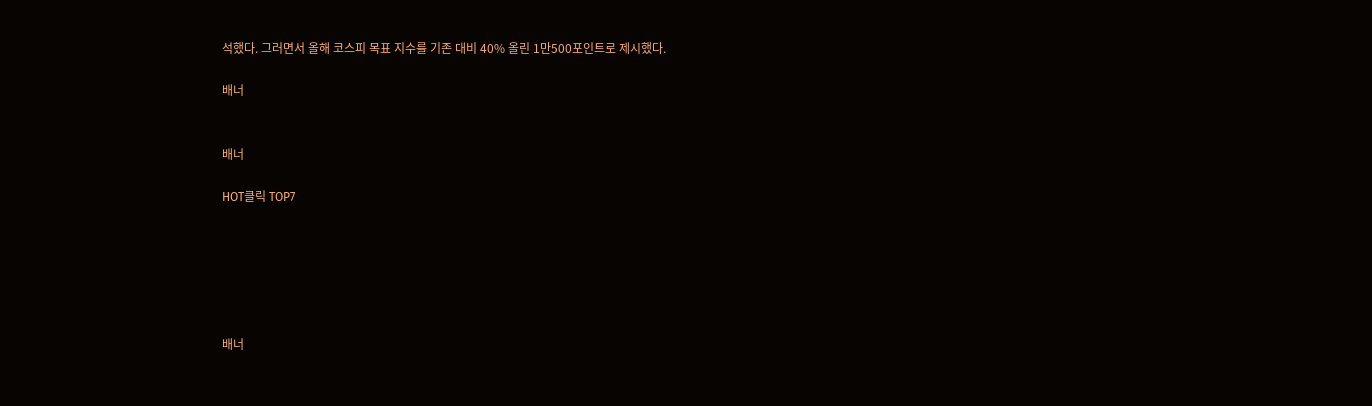석했다. 그러면서 올해 코스피 목표 지수를 기존 대비 40% 올린 1만500포인트로 제시했다.

배너


배너

HOT클릭 TOP7






배너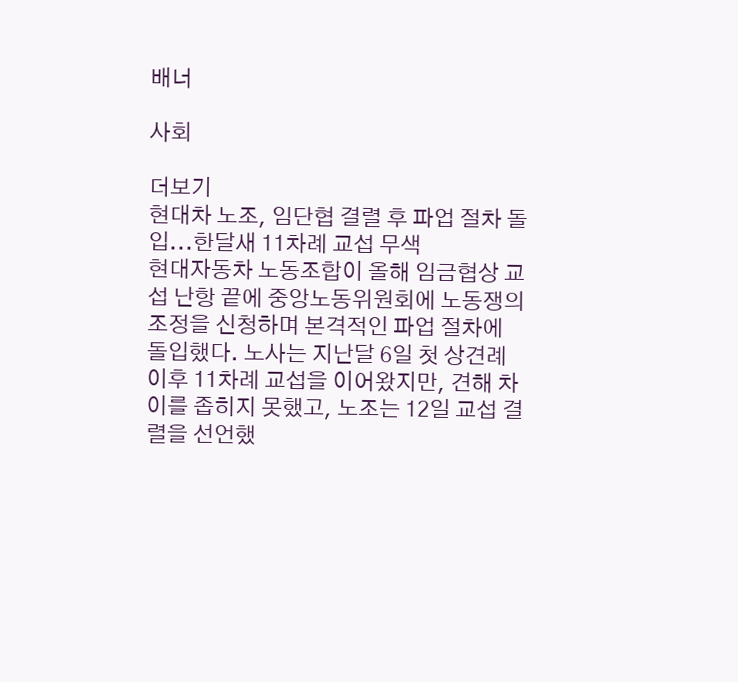배너

사회

더보기
현대차 노조, 임단협 결렬 후 파업 절차 돌입...한달새 11차례 교섭 무색
현대자동차 노동조합이 올해 임금협상 교섭 난항 끝에 중앙노동위원회에 노동쟁의 조정을 신청하며 본격적인 파업 절차에 돌입했다. 노사는 지난달 6일 첫 상견례 이후 11차례 교섭을 이어왔지만, 견해 차이를 좁히지 못했고, 노조는 12일 교섭 결렬을 선언했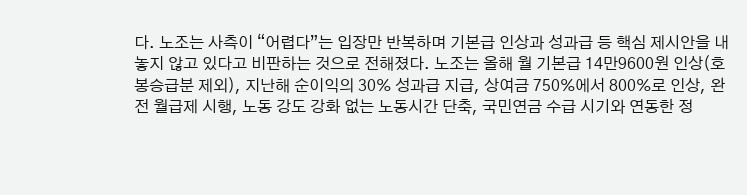다. 노조는 사측이 “어렵다”는 입장만 반복하며 기본급 인상과 성과급 등 핵심 제시안을 내놓지 않고 있다고 비판하는 것으로 전해졌다. 노조는 올해 월 기본급 14만9600원 인상(호봉승급분 제외), 지난해 순이익의 30% 성과급 지급, 상여금 750%에서 800%로 인상, 완전 월급제 시행, 노동 강도 강화 없는 노동시간 단축, 국민연금 수급 시기와 연동한 정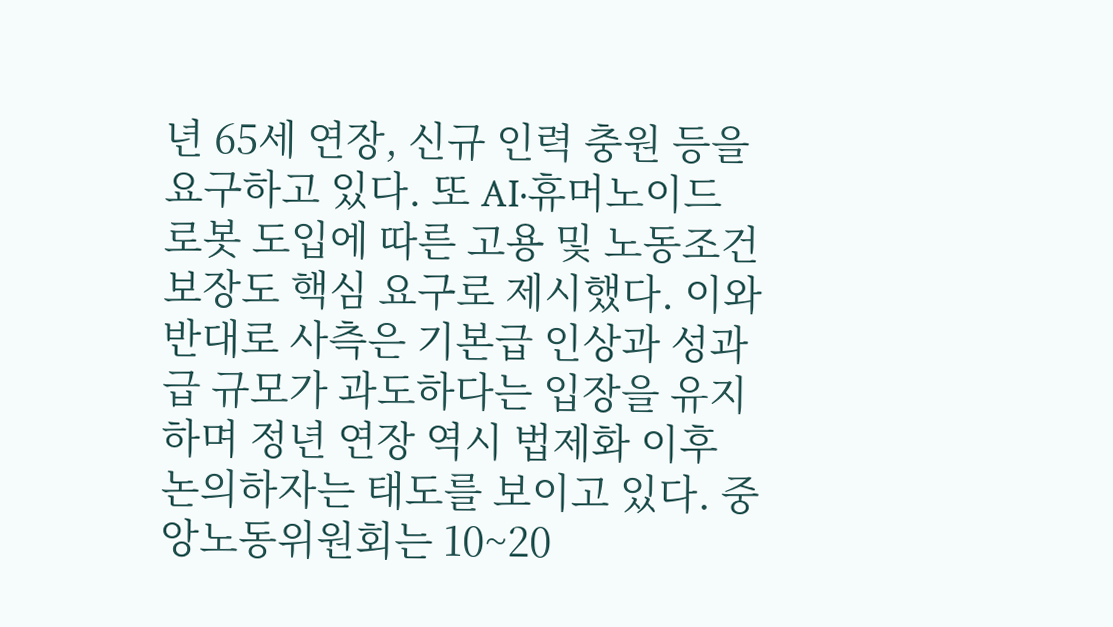년 65세 연장, 신규 인력 충원 등을 요구하고 있다. 또 AI·휴머노이드 로봇 도입에 따른 고용 및 노동조건 보장도 핵심 요구로 제시했다. 이와 반대로 사측은 기본급 인상과 성과급 규모가 과도하다는 입장을 유지하며 정년 연장 역시 법제화 이후 논의하자는 태도를 보이고 있다. 중앙노동위원회는 10~20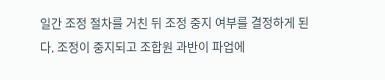일간 조정 절차를 거친 뒤 조정 중지 여부를 결정하게 된다. 조정이 중지되고 조합원 과반이 파업에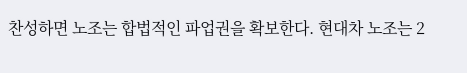찬성하면 노조는 합법적인 파업권을 확보한다. 현대차 노조는 2